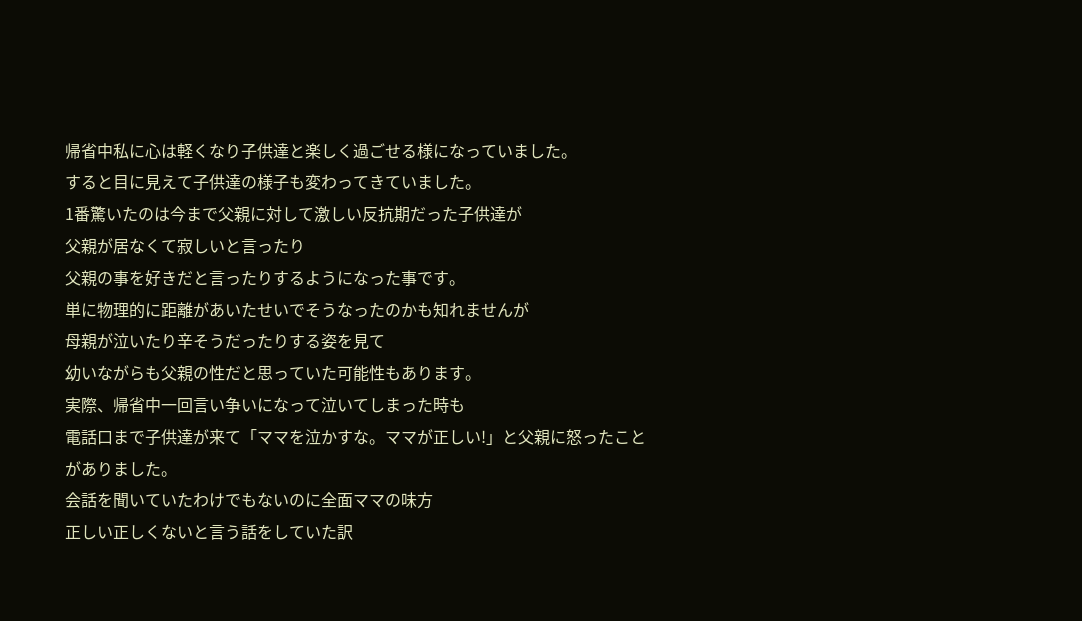帰省中私に心は軽くなり子供達と楽しく過ごせる様になっていました。
すると目に見えて子供達の様子も変わってきていました。
1番驚いたのは今まで父親に対して激しい反抗期だった子供達が
父親が居なくて寂しいと言ったり
父親の事を好きだと言ったりするようになった事です。
単に物理的に距離があいたせいでそうなったのかも知れませんが
母親が泣いたり辛そうだったりする姿を見て
幼いながらも父親の性だと思っていた可能性もあります。
実際、帰省中一回言い争いになって泣いてしまった時も
電話口まで子供達が来て「ママを泣かすな。ママが正しい!」と父親に怒ったことがありました。
会話を聞いていたわけでもないのに全面ママの味方
正しい正しくないと言う話をしていた訳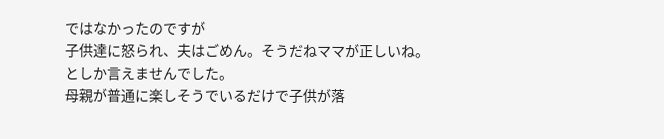ではなかったのですが
子供達に怒られ、夫はごめん。そうだねママが正しいね。としか言えませんでした。
母親が普通に楽しそうでいるだけで子供が落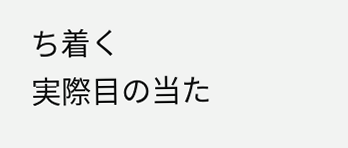ち着く
実際目の当た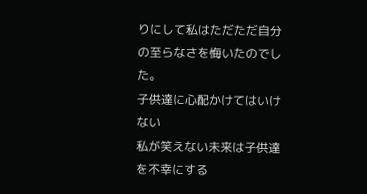りにして私はただただ自分の至らなさを悔いたのでした。
子供達に心配かけてはいけない
私が笑えない未来は子供達を不幸にする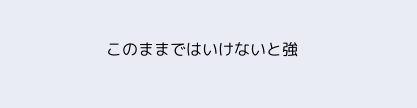このままではいけないと強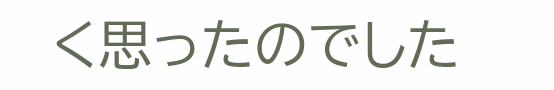く思ったのでした